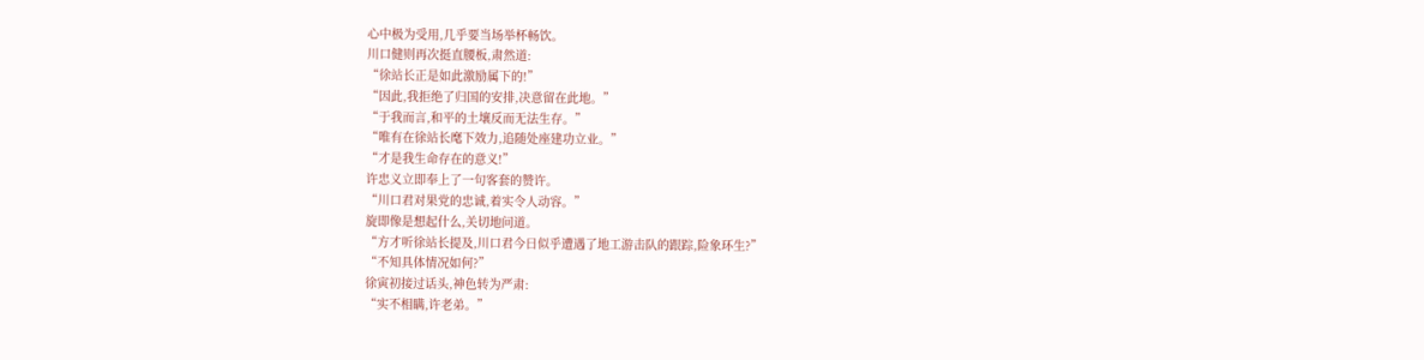心中极为受用,几乎要当场举杯畅饮。
川口健则再次挺直腰板,肃然道:
“徐站长正是如此激励属下的!”
“因此,我拒绝了归国的安排,决意留在此地。”
“于我而言,和平的土壤反而无法生存。”
“唯有在徐站长麾下效力,追随处座建功立业。”
“才是我生命存在的意义!”
许忠义立即奉上了一句客套的赞许。
“川口君对果党的忠诚,着实令人动容。”
旋即像是想起什么,关切地问道。
“方才听徐站长提及,川口君今日似乎遭遇了地工游击队的跟踪,险象环生?”
“不知具体情况如何?”
徐寅初接过话头,神色转为严肃:
“实不相瞒,许老弟。”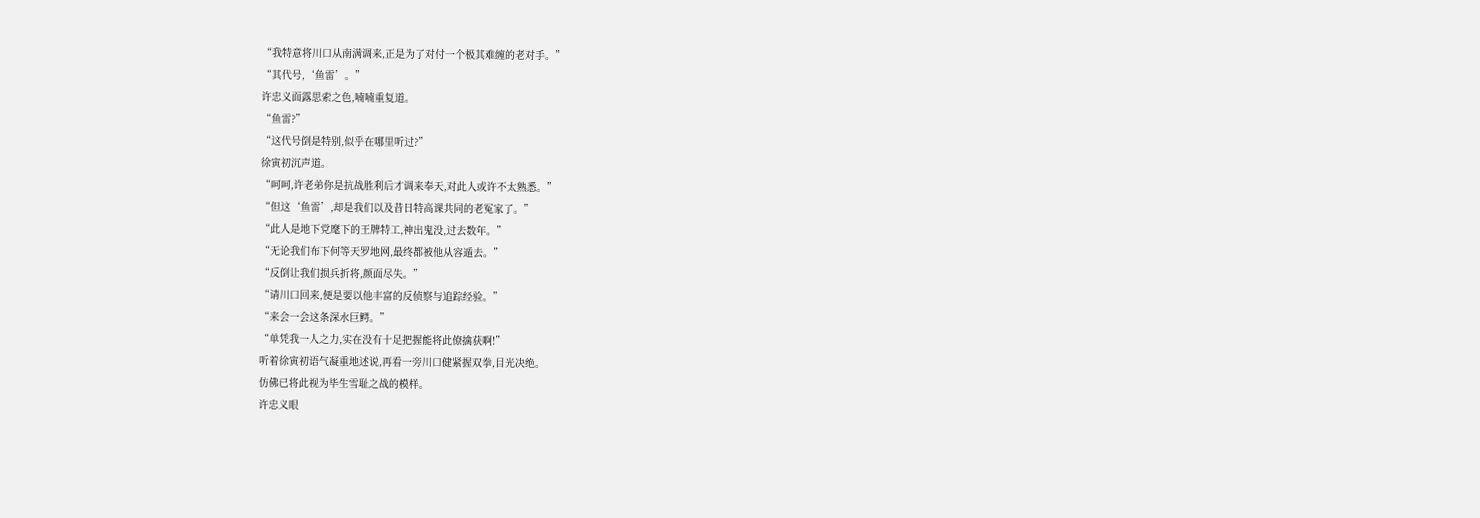“我特意将川口从南满调来,正是为了对付一个极其难缠的老对手。”
“其代号,‘鱼雷’。”
许忠义面露思索之色,喃喃重复道。
“鱼雷?”
“这代号倒是特别,似乎在哪里听过?”
徐寅初沉声道。
“呵呵,许老弟你是抗战胜利后才调来奉天,对此人或许不太熟悉。”
“但这‘鱼雷’,却是我们以及昔日特高课共同的老冤家了。”
“此人是地下党麾下的王牌特工,神出鬼没,过去数年。”
“无论我们布下何等天罗地网,最终都被他从容遁去。”
“反倒让我们损兵折将,颜面尽失。”
“请川口回来,便是要以他丰富的反侦察与追踪经验。”
“来会一会这条深水巨鳄。”
“单凭我一人之力,实在没有十足把握能将此僚擒获啊!”
听着徐寅初语气凝重地述说,再看一旁川口健紧握双拳,目光决绝。
仿佛已将此视为毕生雪耻之战的模样。
许忠义眼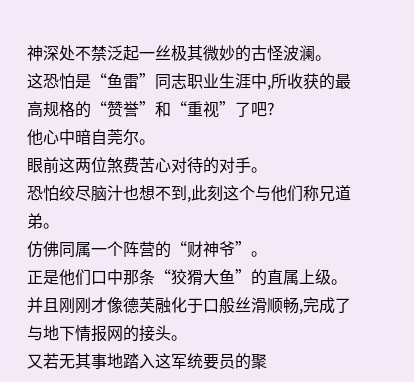神深处不禁泛起一丝极其微妙的古怪波澜。
这恐怕是“鱼雷”同志职业生涯中,所收获的最高规格的“赞誉”和“重视”了吧?
他心中暗自莞尔。
眼前这两位煞费苦心对待的对手。
恐怕绞尽脑汁也想不到,此刻这个与他们称兄道弟。
仿佛同属一个阵营的“财神爷”。
正是他们口中那条“狡猾大鱼”的直属上级。
并且刚刚才像德芙融化于口般丝滑顺畅,完成了与地下情报网的接头。
又若无其事地踏入这军统要员的聚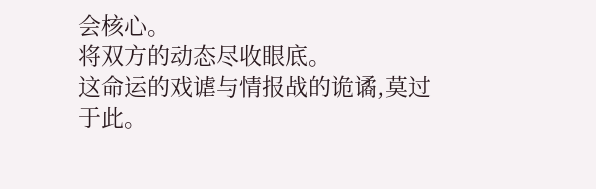会核心。
将双方的动态尽收眼底。
这命运的戏谑与情报战的诡谲,莫过于此。